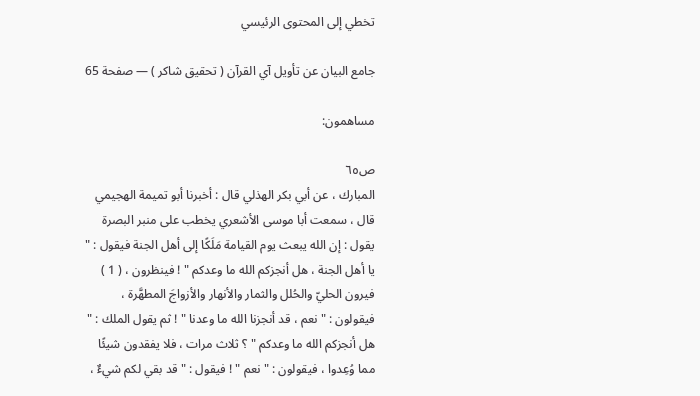تخطي إلى المحتوى الرئيسي

جامع البيان عن تأويل آي القرآن ( تحقيق شاكر ) — صفحة 65

مساهمون:

ص٦٥
المبارك ، عن أبي بكر الهذلي قال : أخبرنا أبو تميمة الهجيمي قال ، سمعت أبا موسى الأشعري يخطب على منبر البصرة يقول : إن الله يبعث يوم القيامة مَلَكًا إلى أهل الجنة فيقول : " يا أهل الجنة ، هل أنجزكم الله ما وعدكم " ! فينظرون ، ( 1 ) فيرون الحليّ والحُلل والثمار والأنهار والأزواجَ المطهَّرة ، فيقولون : " نعم ، قد أنجزنا الله ما وعدنا " ! ثم يقول الملك : " هل أنجزكم الله ما وعدكم " ؟ ثلاث مرات ، فلا يفقدون شيئًا مما وُعِدوا ، فيقولون : " نعم " ! فيقول : " قد بقي لكم شيءٌ ،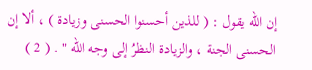إن الله يقول : ( للذين أحسنوا الحسنى وزيادة ) ، ألا إن الحسنى الجنة ، والزيادة النظرُ إلى وجه الله " . ( 2 )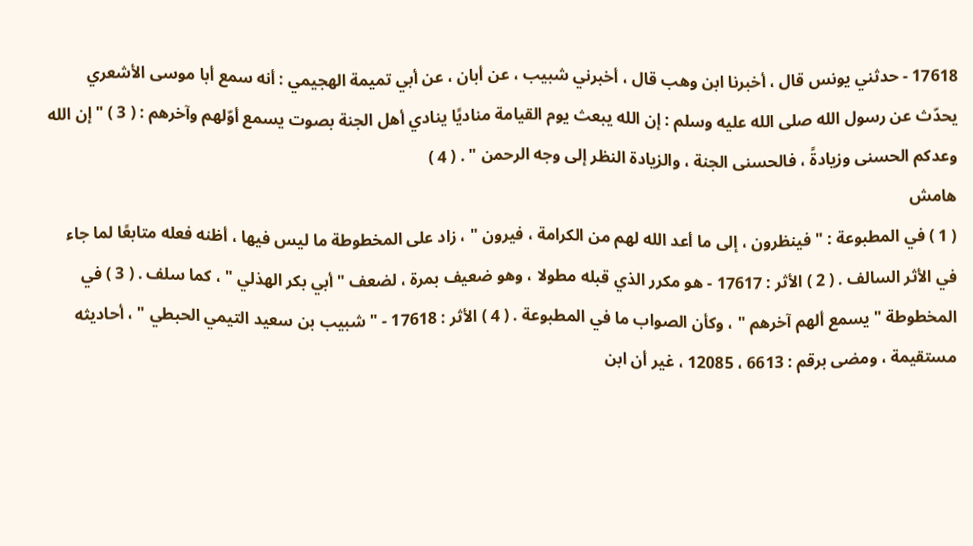17618 - حدثني يونس قال ، أخبرنا ابن وهب قال ، أخبرني شبيب ، عن أبان ، عن أبي تميمة الهجيمي : أنه سمع أبا موسى الأشعري يحدّث عن رسول الله صلى الله عليه وسلم : إن الله يبعث يوم القيامة مناديًا ينادي أهل الجنة بصوت يسمع أوّلهم وآخرهم : ( 3 ) " إن الله وعدكم الحسنى وزيادةً ، فالحسنى الجنة ، والزيادة النظر إلى وجه الرحمن " . ( 4 )
هامش
( 1 ) في المطبوعة : " فينظرون ، إلى ما أعد الله لهم من الكرامة ، فيرون " ، زاد على المخطوطة ما ليس فيها ، أظنه فعله متابعًا لما جاء في الأثر السالف . ( 2 ) الأثر : 17617 - هو مكرر الذي قبله مطولا ، وهو ضعيف بمرة ، لضعف " أبي بكر الهذلي " ، كما سلف . ( 3 ) في المخطوطة " يسمع ألهم آخرهم " ، وكأن الصواب ما في المطبوعة . ( 4 ) الأثر : 17618 - " شبيب بن سعيد التيمي الحبطي " ، أحاديثه مستقيمة ، ومضى برقم : 6613 ، 12085 ، غير أن ابن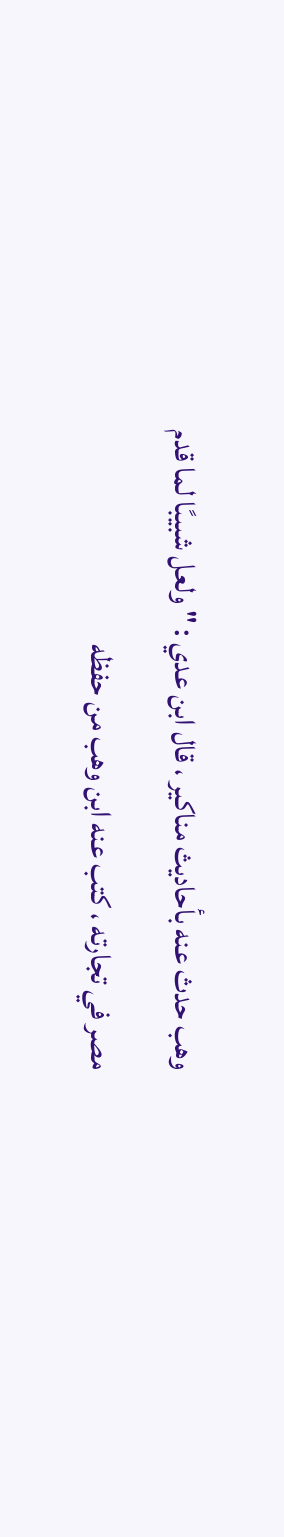وهب حدث عنه بأحاديث مناكير ، قال ابن عدي : " ولعل شبيبًا لما قدم مصر في تجارته ، كتب عنه ابن وهب من حفظه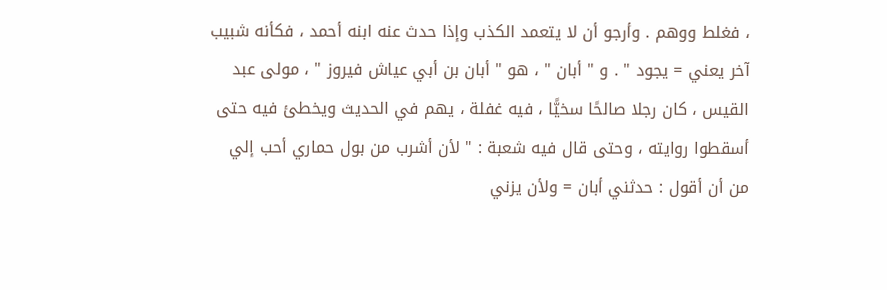، فغلط ووهم . وأرجو أن لا يتعمد الكذب وإذا حدث عنه ابنه أحمد ، فكأنه شبيب آخر يعني = يجود " . و " أبان " ، هو " أبان بن أبي عياش فيروز " ، مولى عبد القيس ، كان رجلا صالحًا سخيًّا ، فيه غفلة ، يهم في الحديث ويخطئ فيه حتى أسقطوا روايته ، وحتى قال فيه شعبة : " لأن أشرب من بول حماري أحب إلي من أن أقول : حدثني أبان = ولأن يزني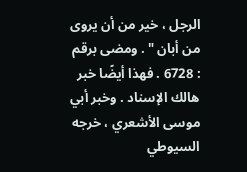الرجل ، خير من أن يروى من أبان " . ومضى برقم : 6728 . فهذا أيضًا خبر هالك الإسناد . وخبر أبي موسى الأشعري ، خرجه السيوطي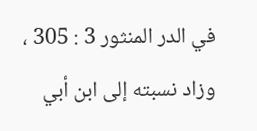في الدر المنثور 3 : 305 ، وزاد نسبته إلى ابن أبي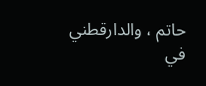حاتم ، والدارقطني في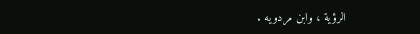الرؤية ، وابن مردويه .